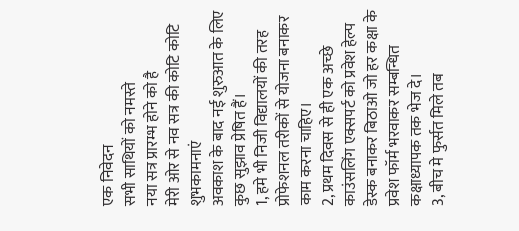एक निवेदन
सभी साथियों को नमस्ते
नया सत्र प्रारम्भ होने को है
मेरी ओर से नव सत्र की कोटि कोटि शुभकामनाएं
अवकाश के बाद नई शुरुआत के लिए कुछ सुझाव प्रेषित हैं।
1, हमे भी निजी विद्यालयों की तरह प्रोफेशनल तरीकों से योजना बनाकर काम करना चाहिए।
2, प्रथम दिवस से ही एक अच्छे काउंसलिंग एक्सपर्ट को प्रवेश हेल्प डेस्क बनाकर बिठाओ जो हर कक्षा के प्रवेश फॉर्म भरवाकर सम्बन्धित कक्षाध्यापक तक भेज दे।
3, बीच मे फुर्सत मिले तब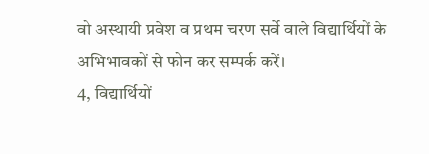वो अस्थायी प्रवेश व प्रथम चरण सर्वे वाले विद्यार्थियों के अभिभावकों से फोन कर सम्पर्क करें।
4, विद्यार्थियों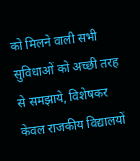को मिलने वाली सभी सुविधाओं को अच्छी तरह से समझाये, विशेषकर केवल राजकीय विद्यालयों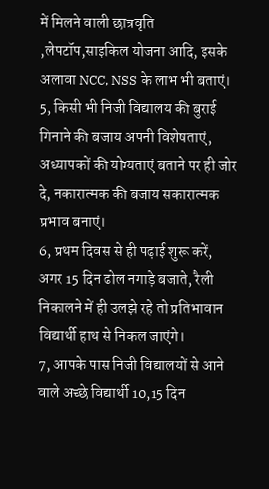में मिलने वाली छात्रवृति ,लेपटॉप,साइकिल योजना आदि, इसके अलावा NCC, NSS के लाभ भी बताएं।
5, किसी भी निजी विद्यालय की बुराई गिनाने की बजाय अपनी विशेषताएं, अध्यापकों की योग्यताएं बताने पर ही जोर दे, नकारात्मक की बजाय सकारात्मक प्रभाव बनाएं।
6, प्रथम दिवस से ही पढ़ाई शुरू करें, अगर 15 दिन ढोल नगाड़े बजाते, रैली निकालने में ही उलझे रहे तो प्रतिभावान विद्यार्थी हाथ से निकल जाएंगे।
7, आपके पास निजी विद्यालयों से आने वाले अच्छे विद्यार्थी 10,15 दिन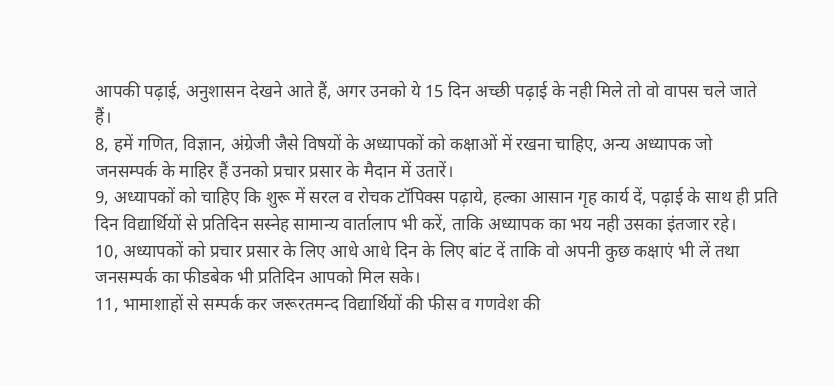आपकी पढ़ाई, अनुशासन देखने आते हैं, अगर उनको ये 15 दिन अच्छी पढ़ाई के नही मिले तो वो वापस चले जाते हैं।
8, हमें गणित, विज्ञान, अंग्रेजी जैसे विषयों के अध्यापकों को कक्षाओं में रखना चाहिए, अन्य अध्यापक जो जनसम्पर्क के माहिर हैं उनको प्रचार प्रसार के मैदान में उतारें।
9, अध्यापकों को चाहिए कि शुरू में सरल व रोचक टॉपिक्स पढ़ाये, हल्का आसान गृह कार्य दें, पढ़ाई के साथ ही प्रति दिन विद्यार्थियों से प्रतिदिन सस्नेह सामान्य वार्तालाप भी करें, ताकि अध्यापक का भय नही उसका इंतजार रहे।
10, अध्यापकों को प्रचार प्रसार के लिए आधे आधे दिन के लिए बांट दें ताकि वो अपनी कुछ कक्षाएं भी लें तथा जनसम्पर्क का फीडबेक भी प्रतिदिन आपको मिल सके।
11, भामाशाहों से सम्पर्क कर जरूरतमन्द विद्यार्थियों की फीस व गणवेश की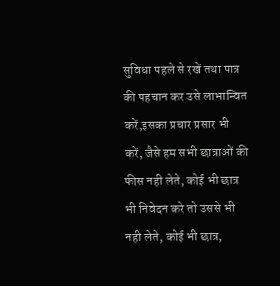सुविधा पहले से रखें तथा पात्र की पहचान कर उसे लाभान्वित करें,इसका प्रचार प्रसार भी करें, जैसे हम सभी छात्राओं की फीस नही लेते, कोई भी छात्र भी निवेदन करे तो उससे भी नही लेते, कोई भी छात्र,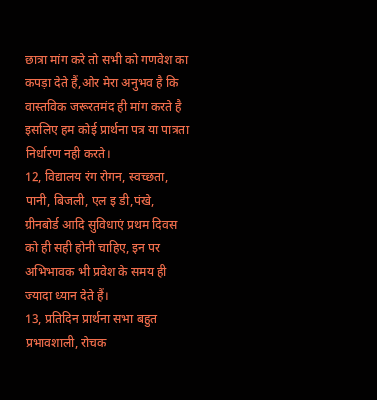छात्रा मांग करे तो सभी को गणवेश का कपड़ा देते हैं,ओर मेरा अनुभव है कि वास्तविक जरूरतमंद ही मांग करते है इसलिए हम कोई प्रार्थना पत्र या पात्रता निर्धारण नही करते।
12, विद्यालय रंग रोगन, स्वच्छता, पानी, बिजली, एल इ डी,पंखे, ग्रीनबोर्ड आदि सुविधाएं प्रथम दिवस को ही सही होनी चाहिए, इन पर अभिभावक भी प्रवेश के समय ही ज्यादा ध्यान देते हैं।
13, प्रतिदिन प्रार्थना सभा बहुत प्रभावशाली, रोचक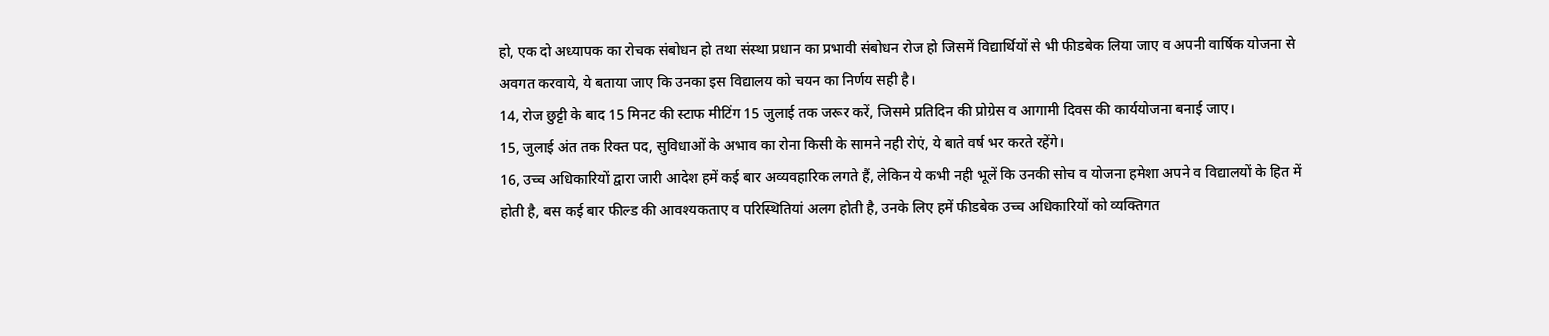हो, एक दो अध्यापक का रोचक संबोधन हो तथा संस्था प्रधान का प्रभावी संबोधन रोज हो जिसमें विद्यार्थियों से भी फीडबेक लिया जाए व अपनी वार्षिक योजना से अवगत करवाये, ये बताया जाए कि उनका इस विद्यालय को चयन का निर्णय सही है।
14, रोज छुट्टी के बाद 15 मिनट की स्टाफ मीटिंग 15 जुलाई तक जरूर करें, जिसमे प्रतिदिन की प्रोग्रेस व आगामी दिवस की कार्ययोजना बनाई जाए।
15, जुलाई अंत तक रिक्त पद, सुविधाओं के अभाव का रोना किसी के सामने नही रोएं, ये बाते वर्ष भर करते रहेंगे।
16, उच्च अधिकारियों द्वारा जारी आदेश हमें कई बार अव्यवहारिक लगते हैं, लेकिन ये कभी नही भूलें कि उनकी सोच व योजना हमेशा अपने व विद्यालयों के हित में होती है, बस कई बार फील्ड की आवश्यकताए व परिस्थितियां अलग होती है, उनके लिए हमें फीडबेक उच्च अधिकारियों को व्यक्तिगत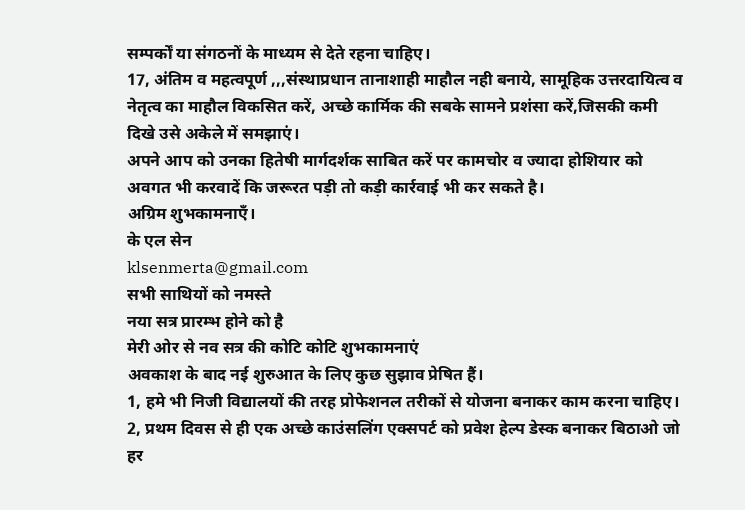सम्पर्कों या संगठनों के माध्यम से देते रहना चाहिए।
17, अंतिम व महत्वपूर्ण ,,,संस्थाप्रधान तानाशाही माहौल नही बनाये, सामूहिक उत्तरदायित्व व नेतृत्व का माहौल विकसित करें, अच्छे कार्मिक की सबके सामने प्रशंसा करें,जिसकी कमी दिखे उसे अकेले में समझाएं।
अपने आप को उनका हितेषी मार्गदर्शक साबित करें पर कामचोर व ज्यादा होशियार को अवगत भी करवादें कि जरूरत पड़ी तो कड़ी कार्रवाई भी कर सकते है।
अग्रिम शुभकामनाएँ।
के एल सेन
klsenmerta@gmail.com
सभी साथियों को नमस्ते
नया सत्र प्रारम्भ होने को है
मेरी ओर से नव सत्र की कोटि कोटि शुभकामनाएं
अवकाश के बाद नई शुरुआत के लिए कुछ सुझाव प्रेषित हैं।
1, हमे भी निजी विद्यालयों की तरह प्रोफेशनल तरीकों से योजना बनाकर काम करना चाहिए।
2, प्रथम दिवस से ही एक अच्छे काउंसलिंग एक्सपर्ट को प्रवेश हेल्प डेस्क बनाकर बिठाओ जो हर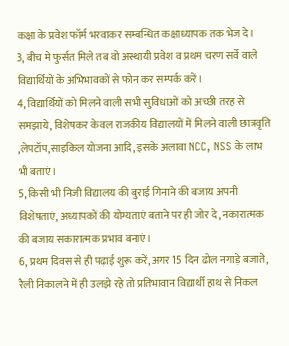कक्षा के प्रवेश फॉर्म भरवाकर सम्बन्धित कक्षाध्यापक तक भेज दे।
3, बीच मे फुर्सत मिले तब वो अस्थायी प्रवेश व प्रथम चरण सर्वे वाले विद्यार्थियों के अभिभावकों से फोन कर सम्पर्क करें।
4, विद्यार्थियों को मिलने वाली सभी सुविधाओं को अच्छी तरह से समझाये, विशेषकर केवल राजकीय विद्यालयों में मिलने वाली छात्रवृति ,लेपटॉप,साइकिल योजना आदि, इसके अलावा NCC, NSS के लाभ भी बताएं।
5, किसी भी निजी विद्यालय की बुराई गिनाने की बजाय अपनी विशेषताएं, अध्यापकों की योग्यताएं बताने पर ही जोर दे, नकारात्मक की बजाय सकारात्मक प्रभाव बनाएं।
6, प्रथम दिवस से ही पढ़ाई शुरू करें, अगर 15 दिन ढोल नगाड़े बजाते, रैली निकालने में ही उलझे रहे तो प्रतिभावान विद्यार्थी हाथ से निकल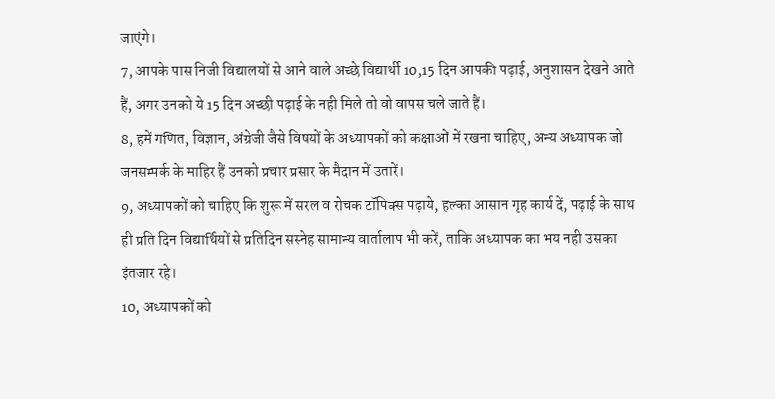जाएंगे।
7, आपके पास निजी विद्यालयों से आने वाले अच्छे विद्यार्थी 10,15 दिन आपकी पढ़ाई, अनुशासन देखने आते हैं, अगर उनको ये 15 दिन अच्छी पढ़ाई के नही मिले तो वो वापस चले जाते हैं।
8, हमें गणित, विज्ञान, अंग्रेजी जैसे विषयों के अध्यापकों को कक्षाओं में रखना चाहिए, अन्य अध्यापक जो जनसम्पर्क के माहिर हैं उनको प्रचार प्रसार के मैदान में उतारें।
9, अध्यापकों को चाहिए कि शुरू में सरल व रोचक टॉपिक्स पढ़ाये, हल्का आसान गृह कार्य दें, पढ़ाई के साथ ही प्रति दिन विद्यार्थियों से प्रतिदिन सस्नेह सामान्य वार्तालाप भी करें, ताकि अध्यापक का भय नही उसका इंतजार रहे।
10, अध्यापकों को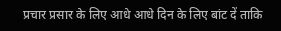प्रचार प्रसार के लिए आधे आधे दिन के लिए बांट दें ताकि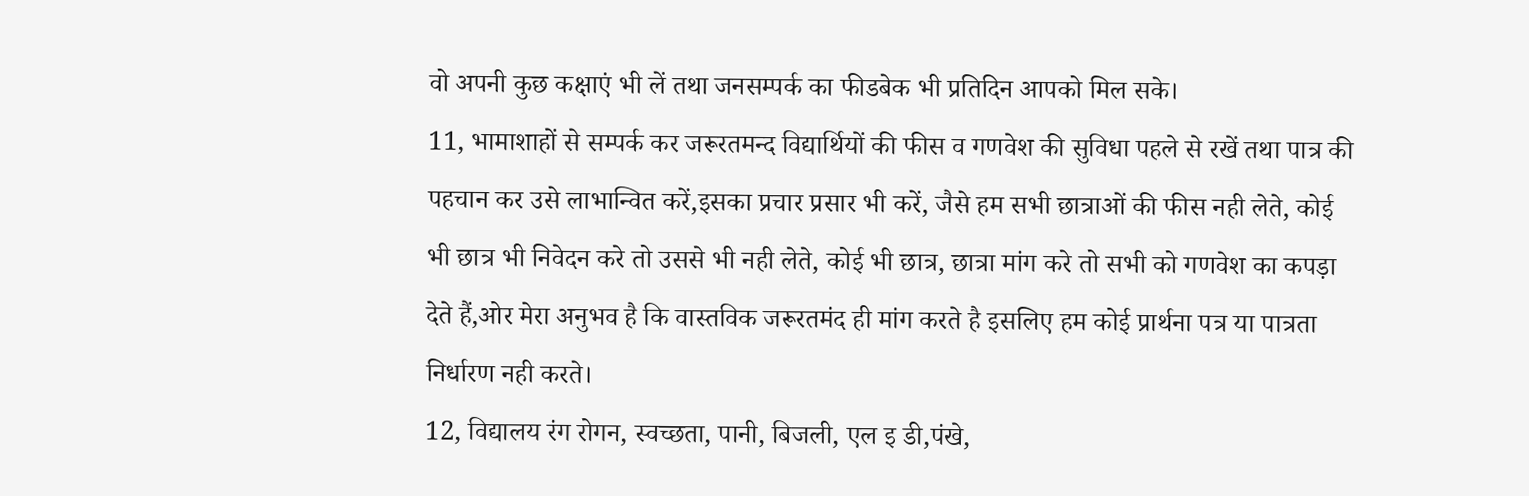वो अपनी कुछ कक्षाएं भी लें तथा जनसम्पर्क का फीडबेक भी प्रतिदिन आपको मिल सके।
11, भामाशाहों से सम्पर्क कर जरूरतमन्द विद्यार्थियों की फीस व गणवेश की सुविधा पहले से रखें तथा पात्र की पहचान कर उसे लाभान्वित करें,इसका प्रचार प्रसार भी करें, जैसे हम सभी छात्राओं की फीस नही लेते, कोई भी छात्र भी निवेदन करे तो उससे भी नही लेते, कोई भी छात्र, छात्रा मांग करे तो सभी को गणवेश का कपड़ा देते हैं,ओर मेरा अनुभव है कि वास्तविक जरूरतमंद ही मांग करते है इसलिए हम कोई प्रार्थना पत्र या पात्रता निर्धारण नही करते।
12, विद्यालय रंग रोगन, स्वच्छता, पानी, बिजली, एल इ डी,पंखे,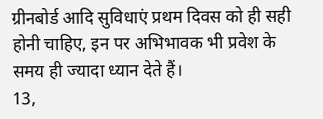ग्रीनबोर्ड आदि सुविधाएं प्रथम दिवस को ही सही होनी चाहिए, इन पर अभिभावक भी प्रवेश के समय ही ज्यादा ध्यान देते हैं।
13,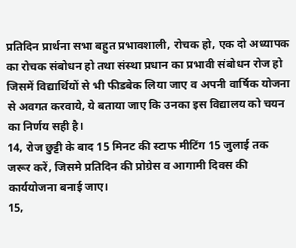प्रतिदिन प्रार्थना सभा बहुत प्रभावशाली, रोचक हो, एक दो अध्यापक का रोचक संबोधन हो तथा संस्था प्रधान का प्रभावी संबोधन रोज हो जिसमें विद्यार्थियों से भी फीडबेक लिया जाए व अपनी वार्षिक योजना से अवगत करवाये, ये बताया जाए कि उनका इस विद्यालय को चयन का निर्णय सही है।
14, रोज छुट्टी के बाद 15 मिनट की स्टाफ मीटिंग 15 जुलाई तक जरूर करें, जिसमे प्रतिदिन की प्रोग्रेस व आगामी दिवस की कार्ययोजना बनाई जाए।
15,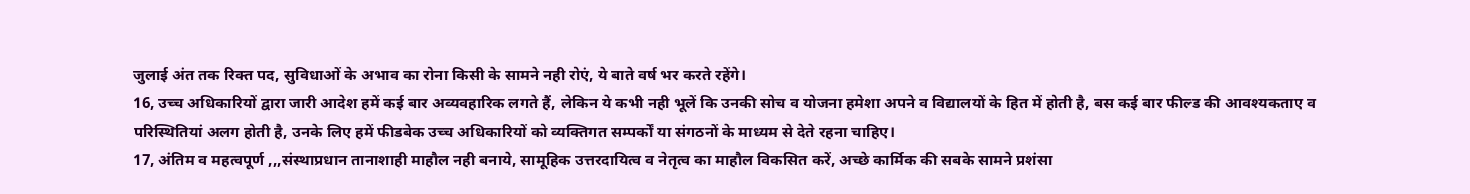जुलाई अंत तक रिक्त पद, सुविधाओं के अभाव का रोना किसी के सामने नही रोएं, ये बाते वर्ष भर करते रहेंगे।
16, उच्च अधिकारियों द्वारा जारी आदेश हमें कई बार अव्यवहारिक लगते हैं, लेकिन ये कभी नही भूलें कि उनकी सोच व योजना हमेशा अपने व विद्यालयों के हित में होती है, बस कई बार फील्ड की आवश्यकताए व परिस्थितियां अलग होती है, उनके लिए हमें फीडबेक उच्च अधिकारियों को व्यक्तिगत सम्पर्कों या संगठनों के माध्यम से देते रहना चाहिए।
17, अंतिम व महत्वपूर्ण ,,,संस्थाप्रधान तानाशाही माहौल नही बनाये, सामूहिक उत्तरदायित्व व नेतृत्व का माहौल विकसित करें, अच्छे कार्मिक की सबके सामने प्रशंसा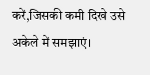करें,जिसकी कमी दिखे उसे अकेले में समझाएं।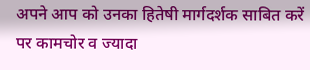अपने आप को उनका हितेषी मार्गदर्शक साबित करें पर कामचोर व ज्यादा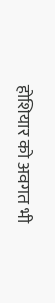होशियार को अवगत भी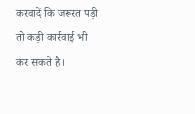करवादें कि जरूरत पड़ी तो कड़ी कार्रवाई भी कर सकते है।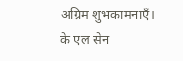अग्रिम शुभकामनाएँ।
के एल सेन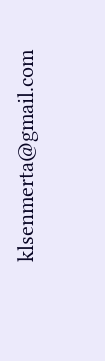klsenmerta@gmail.com